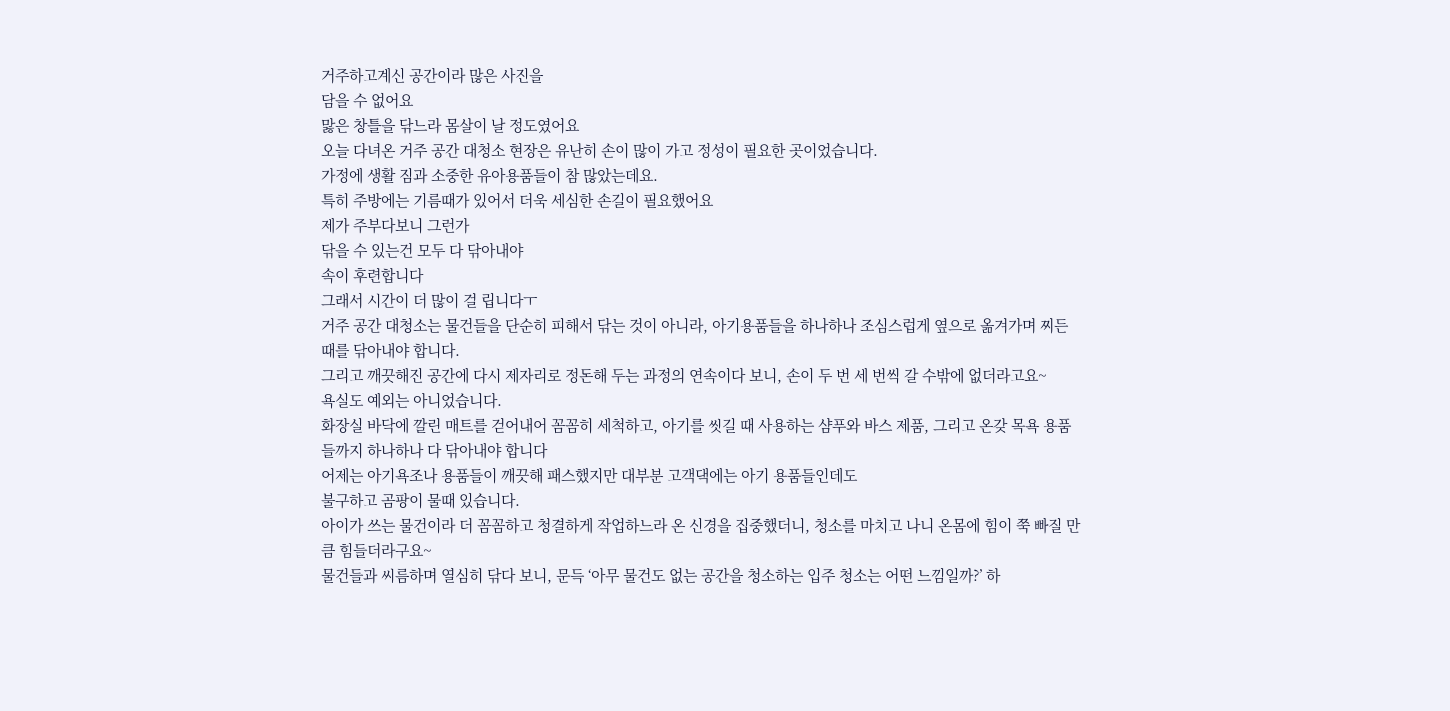거주하고계신 공간이라 많은 사진을
담을 수 없어요
맗은 창틀을 닦느라 몸살이 날 정도였어요
오늘 다녀온 거주 공간 대청소 현장은 유난히 손이 많이 가고 정성이 필요한 곳이었습니다.
가정에 생활 짐과 소중한 유아용품들이 참 많았는데요.
특히 주방에는 기름때가 있어서 더욱 세심한 손길이 필요했어요
제가 주부다보니 그런가
닦을 수 있는건 모두 다 닦아내야
속이 후련합니다
그래서 시간이 더 많이 걸 립니다ㅜ
거주 공간 대청소는 물건들을 단순히 피해서 닦는 것이 아니라, 아기용품들을 하나하나 조심스럽게 옆으로 옮겨가며 찌든 때를 닦아내야 합니다.
그리고 깨끗해진 공간에 다시 제자리로 정돈해 두는 과정의 연속이다 보니, 손이 두 번 세 번씩 갈 수밖에 없더라고요~
욕실도 예외는 아니었습니다.
화장실 바닥에 깔린 매트를 걷어내어 꼼꼼히 세척하고, 아기를 씻길 때 사용하는 샴푸와 바스 제품, 그리고 온갖 목욕 용품들까지 하나하나 다 닦아내야 합니다
어제는 아기욕조나 용품들이 깨끗해 패스했지만 대부분 고객댁에는 아기 용품들인데도
불구하고 곰팡이 물때 있습니다.
아이가 쓰는 물건이라 더 꼼꼼하고 청결하게 작업하느라 온 신경을 집중했더니, 청소를 마치고 나니 온몸에 힘이 쭉 빠질 만큼 힘들더라구요~
물건들과 씨름하며 열심히 닦다 보니, 문득 ‘아무 물건도 없는 공간을 청소하는 입주 청소는 어떤 느낌일까?’ 하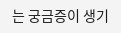는 궁금증이 생기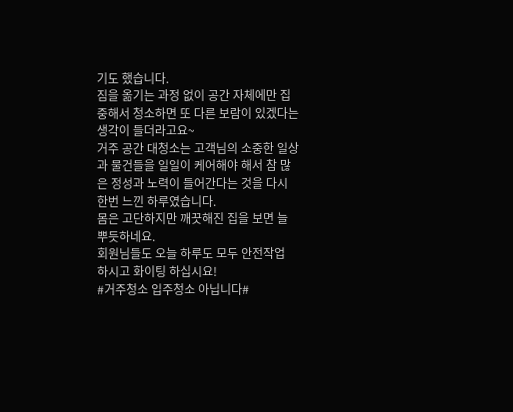기도 했습니다.
짐을 옮기는 과정 없이 공간 자체에만 집중해서 청소하면 또 다른 보람이 있겠다는 생각이 들더라고요~
거주 공간 대청소는 고객님의 소중한 일상과 물건들을 일일이 케어해야 해서 참 많은 정성과 노력이 들어간다는 것을 다시 한번 느낀 하루였습니다.
몸은 고단하지만 깨끗해진 집을 보면 늘 뿌듯하네요.
회원님들도 오늘 하루도 모두 안전작업
하시고 화이팅 하십시요!
#거주청소 입주청소 아닙니다#